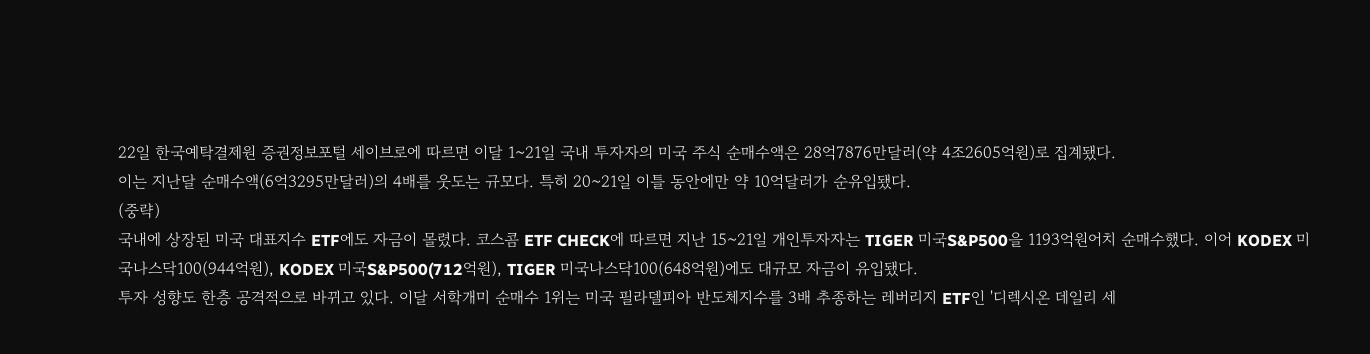22일 한국예탁결제원 증권정보포털 세이브로에 따르면 이달 1~21일 국내 투자자의 미국 주식 순매수액은 28억7876만달러(약 4조2605억원)로 집계됐다.
이는 지난달 순매수액(6억3295만달러)의 4배를 웃도는 규모다. 특히 20~21일 이틀 동안에만 약 10억달러가 순유입됐다.
(중략)
국내에 상장된 미국 대표지수 ETF에도 자금이 몰렸다. 코스콤 ETF CHECK에 따르면 지난 15~21일 개인투자자는 TIGER 미국S&P500을 1193억원어치 순매수했다. 이어 KODEX 미국나스닥100(944억원), KODEX 미국S&P500(712억원), TIGER 미국나스닥100(648억원)에도 대규모 자금이 유입됐다.
투자 성향도 한층 공격적으로 바뀌고 있다. 이달 서학개미 순매수 1위는 미국 필라델피아 반도체지수를 3배 추종하는 레버리지 ETF인 '디렉시온 데일리 세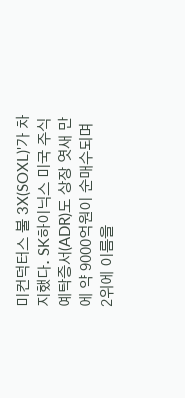미컨덕터스 불 3X(SOXL)'가 차지했다. SK하이닉스 미국 주식예탁증서(ADR)도 상장 엿새 만에 약 9000억원이 순매수되며 2위에 이름을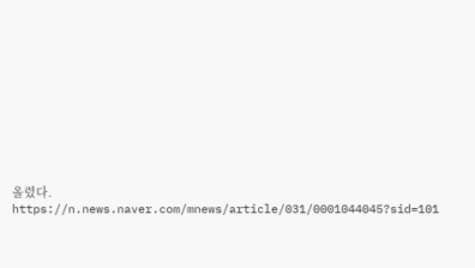올렸다.
https://n.news.naver.com/mnews/article/031/0001044045?sid=101